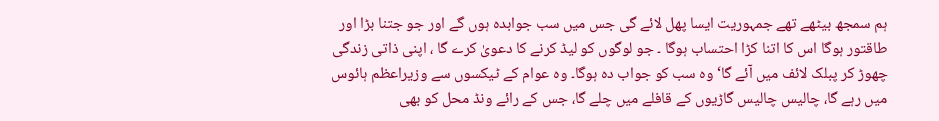ہم سمجھ بیٹھے تھے جمہوریت ایسا پھل لائے گی جس میں سب جوابدہ ہوں گے اور جو جتنا بڑا اور طاقتور ہوگا اس کا اتنا کڑا احتساب ہوگا ۔ جو لوگوں کو لیڈ کرنے کا دعویٰ کرے گا ، اپنی ذاتی زندگی چھوڑ کر پبلک لائف میں آئے گا‘ وہ سب کو جواب دہ ہوگا۔ وہ عوام کے ٹیکسوں سے وزیراعظم ہائوس میں رہے گا، چالیس چالیس گاڑیوں کے قافلے میں چلے گا، جس کے رائے ونڈ محل کو بھی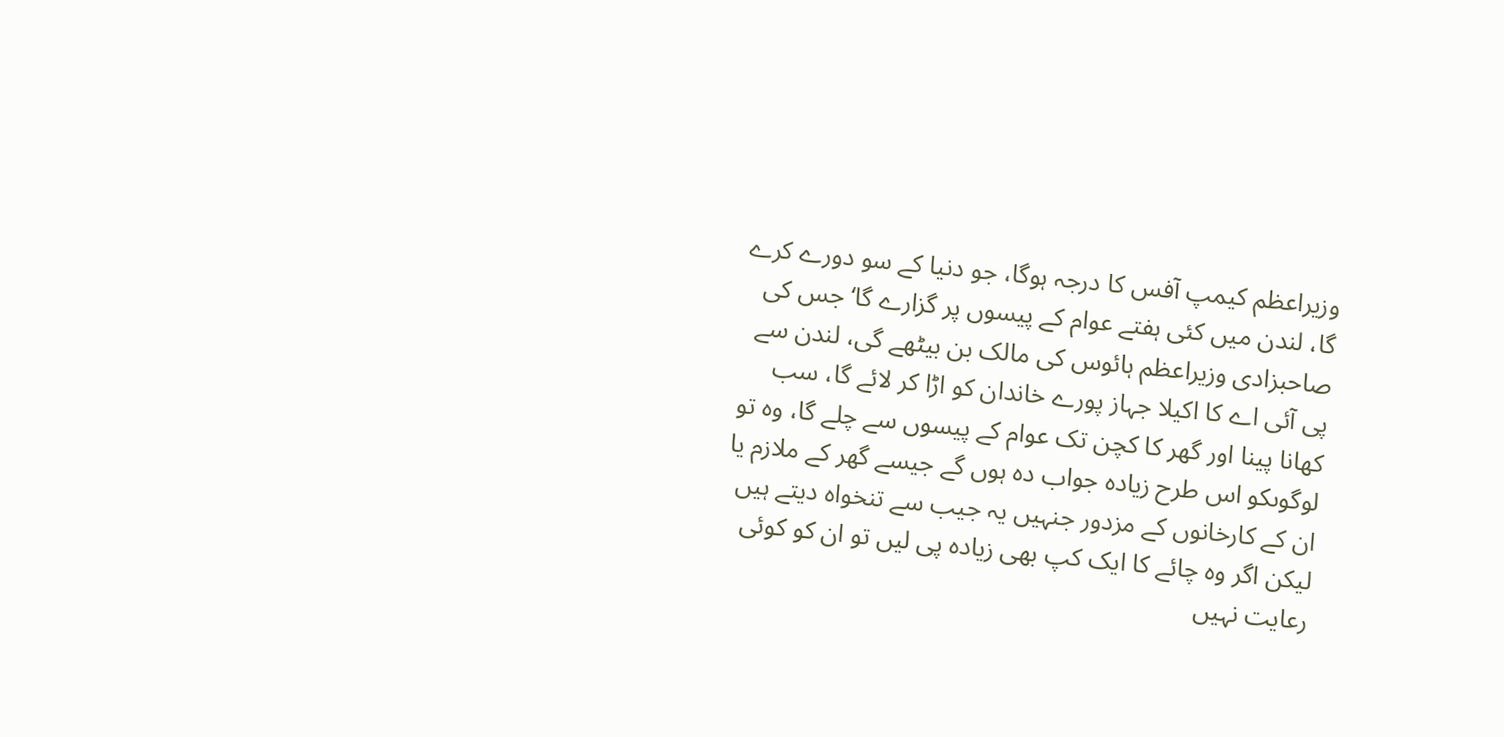وزیراعظم کیمپ آفس کا درجہ ہوگا، جو دنیا کے سو دورے کرے گا، لندن میں کئی ہفتے عوام کے پیسوں پر گزارے گا‘ جس کی صاحبزادی وزیراعظم ہائوس کی مالک بن بیٹھے گی، لندن سے پی آئی اے کا اکیلا جہاز پورے خاندان کو اڑا کر لائے گا، سب کھانا پینا اور گھر کا کچن تک عوام کے پیسوں سے چلے گا، وہ تو لوگوںکو اس طرح زیادہ جواب دہ ہوں گے جیسے گھر کے ملازم یا ان کے کارخانوں کے مزدور جنہیں یہ جیب سے تنخواہ دیتے ہیں لیکن اگر وہ چائے کا ایک کپ بھی زیادہ پی لیں تو ان کو کوئی رعایت نہیں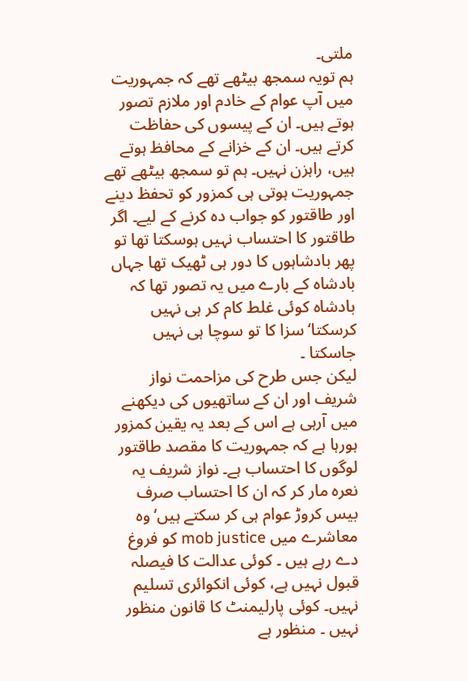ملتی۔
ہم تویہ سمجھ بیٹھے تھے کہ جمہوریت میں آپ عوام کے خادم اور ملازم تصور ہوتے ہیں۔ ان کے پیسوں کی حفاظت کرتے ہیں۔ ان کے خزانے کے محافظ ہوتے ہیں، راہزن نہیں۔ ہم تو سمجھ بیٹھے تھے جمہوریت ہوتی ہی کمزور کو تحفظ دینے اور طاقتور کو جواب دہ کرنے کے لیے۔ اگر طاقتور کا احتساب نہیں ہوسکتا تھا تو پھر بادشاہوں کا دور ہی ٹھیک تھا جہاں بادشاہ کے بارے میں یہ تصور تھا کہ بادشاہ کوئی غلط کام کر ہی نہیں کرسکتا‘ سزا کا تو سوچا ہی نہیں جاسکتا ۔
لیکن جس طرح کی مزاحمت نواز شریف اور ان کے ساتھیوں کی دیکھنے میں آرہی ہے اس کے بعد یہ یقین کمزور ہورہا ہے کہ جمہوریت کا مقصد طاقتور لوگوں کا احتساب ہے۔ نواز شریف یہ نعرہ مار کر کہ ان کا احتساب صرف بیس کروڑ عوام ہی کر سکتے ہیں‘ وہ معاشرے میں mob justice کو فروغ دے رہے ہیں ۔ کوئی عدالت کا فیصلہ قبول نہیں ہے، کوئی انکوائری تسلیم نہیں۔ کوئی پارلیمنٹ کا قانون منظور نہیں ۔ منظور ہے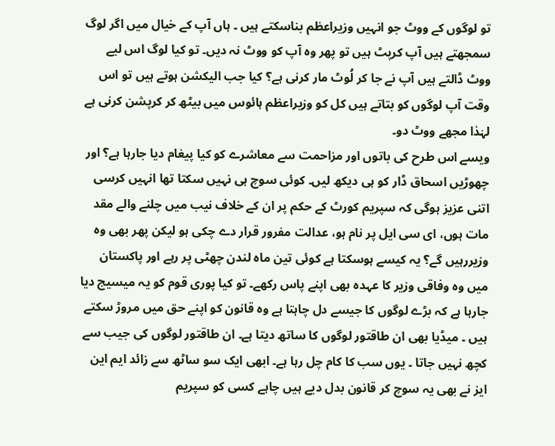تو لوگوں کے ووٹ جو انہیں وزیراعظم بناسکتے ہیں ۔ ہاں آپ کے خیال میں اگر لوگ سمجھتے ہیں آپ کرپٹ ہیں تو پھر وہ آپ کو ووٹ نہ دیں۔ تو کیا لوگ اس لیے ووٹ ڈالتے ہیں آپ نے جا کر لُوٹ مار کرنی ہے؟ کیا جب الیکشن ہوتے ہیں تو اس وقت آپ لوگوں کو بتاتے ہیں کل کو وزیراعظم ہائوس میں بیٹھ کر کرپشن کرنی ہے لہٰذا مجھے ووٹ دو۔
ویسے اس طرح کی باتوں اور مزاحمت سے معاشرے کو کیا پیغام دیا جارہا ہے؟ اور چھوڑیں اسحاق ڈار کو ہی دیکھ لیں۔ کوئی سوچ ہی نہیں سکتا تھا انہیں کرسی اتنی عزیز ہوگی کہ سپریم کورٹ کے حکم پر ان کے خلاف نیب میں چلنے والے مقد مات ہوں، ای سی ایل پر نام ہو، عدالت مفرور قرار دے چکی ہو لیکن پھر بھی وہ وزیررہیں گے؟ یہ کیسے ہوسکتا ہے کوئی تین ماہ لندن چھٹی پر رہے اور پاکستان میں وہ وفاقی وزیر کا عہدہ بھی اپنے پاس رکھے۔ تو کیا پوری قوم کو یہ میسیج دیا جارہا ہے کہ بڑے لوگوں کا جیسے دل چاہتا ہے وہ قانون کو اپنے حق میں مروڑ سکتے ہیں ۔ میڈیا بھی ان طاقتور لوگوں کا ساتھ دیتا ہے۔ ان طاقتور لوگوں کی جیب سے کچھ نہیں جاتا ۔ یوں سب کا کام چل رہا ہے۔ ابھی ایک سو ساٹھ سے زائد ایم این ایز نے بھی یہ سوچ کر قانون بدل دیے ہیں چاہے کسی کو سپریم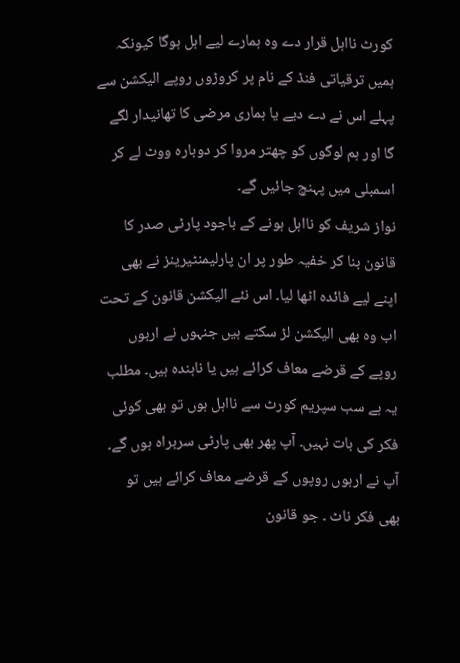کورٹ نااہل قرار دے وہ ہمارے لیے اہل ہوگا کیونکہ ہمیں ترقیاتی فنڈ کے نام پر کروڑوں روپے الیکشن سے پہلے اس نے دے دیے یا ہماری مرضی کا تھانیدار لگے گا اور ہم لوگوں کو چھتر مروا کر دوبارہ ووٹ لے کر اسمبلی میں پہنچ جائیں گے۔
نواز شریف کو نااہل ہونے کے باجود پارٹی صدر کا قانون بنا کر خفیہ طور پر ان پارلیمنٹیرینز نے بھی اپنے لیے فائدہ اٹھا لیا۔ اس نئے الیکشن قانون کے تحت اب وہ بھی الیکشن لڑ سکتے ہیں جنہوں نے اربوں روپے کے قرضے معاف کرائے ہیں یا ناہندہ ہیں۔ مطلب یہ ہے سب سپریم کورٹ سے نااہل ہوں تو بھی کوئی فکر کی بات نہیں۔ آپ پھر بھی پارٹی سربراہ ہوں گے۔ آپ نے اربوں روپوں کے قرضے معاف کرائے ہیں تو بھی فکر ناٹ ۔ جو قانون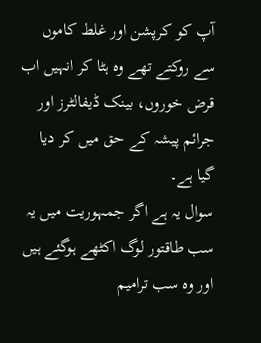آپ کو کرپشن اور غلط کاموں سے روکتے تھے وہ ہٹا کر انہیں اب قرض خوروں، بینک ڈیفالٹرز اور جرائم پیشہ کے حق میں کر دیا گیا ہے۔
سوال یہ ہے اگر جمہوریت میں یہ سب طاقتور لوگ اکٹھے ہوگئے ہیں اور وہ سب ترامیم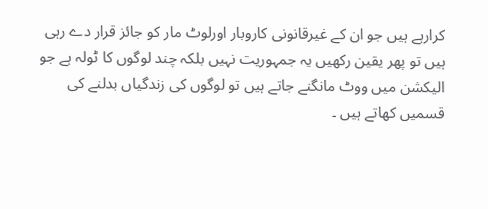کرارہے ہیں جو ان کے غیرقانونی کاروبار اورلوٹ مار کو جائز قرار دے رہی ہیں تو پھر یقین رکھیں یہ جمہوریت نہیں بلکہ چند لوگوں کا ٹولہ ہے جو الیکشن میں ووٹ مانگنے جاتے ہیں تو لوگوں کی زندگیاں بدلنے کی قسمیں کھاتے ہیں ۔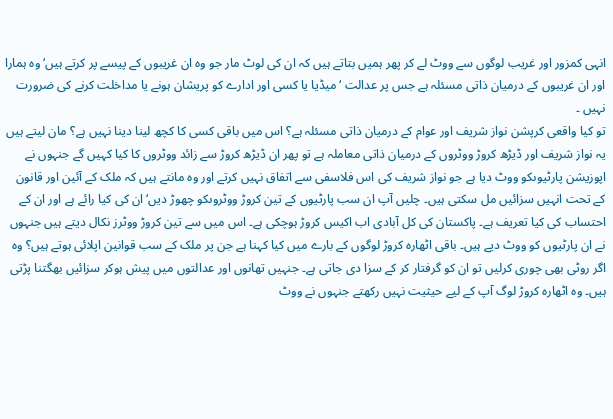انہی کمزور اور غریب لوگوں سے ووٹ لے کر پھر ہمیں بتاتے ہیں کہ ان کی لوٹ مار جو وہ ان غریبوں کے پیسے پر کرتے ہیں‘ وہ ہمارا اور ان غریبوں کے درمیان ذاتی مسئلہ ہے جس پر عدالت ‘میڈیا یا کسی اور ادارے کو پریشان ہونے یا مداخلت کرنے کی ضرورت نہیں ۔
تو کیا واقعی کرپشن نواز شریف اور عوام کے درمیان ذاتی مسئلہ ہے؟ اس میں باقی کسی کا کچھ لینا دینا نہیں ہے؟ مان لیتے ہیں یہ نواز شریف اور ڈیڑھ کروڑ ووٹروں کے درمیان ذاتی معاملہ ہے تو پھر ان ڈیڑھ کروڑ سے زائد ووٹروں کا کیا کہیں گے جنہوں نے اپوزیشن پارٹیوںکو ووٹ دیا ہے جو نواز شریف کی اس فلاسفی سے اتفاق نہیں کرتے اور وہ مانتے ہیں کہ ملک کے آئین اور قانون کے تحت انہیں سزائیں مل سکتی ہیں۔ چلیں آپ ان سب پارٹیوں کے تین کروڑ ووٹروںکو چھوڑ دیں‘ ان کی کیا رائے ہے اور ان کے احتساب کی کیا تعریف ہے۔ پاکستان کی کل آبادی اب اکیس کروڑ ہوچکی ہے۔ اس میں سے تین کروڑ ووٹرز نکال دیتے ہیں جنہوں نے ان پارٹیوں کو ووٹ دیے ہیں۔ باقی اٹھارہ کروڑ لوگوں کے بارے میں کیا کہنا ہے جن پر ملک کے سب قوانین اپلائی ہوتے ہیں؟ وہ اگر روٹی بھی چوری کرلیں تو ان کو گرفتار کر کے سزا دی جاتی ہے۔ جنہیں تھانوں اور عدالتوں میں پیش ہوکر سزائیں بھگتنا پڑتی ہیں۔ وہ اٹھارہ کروڑ لوگ آپ کے لیے حیثیت نہیں رکھتے جنہوں نے ووٹ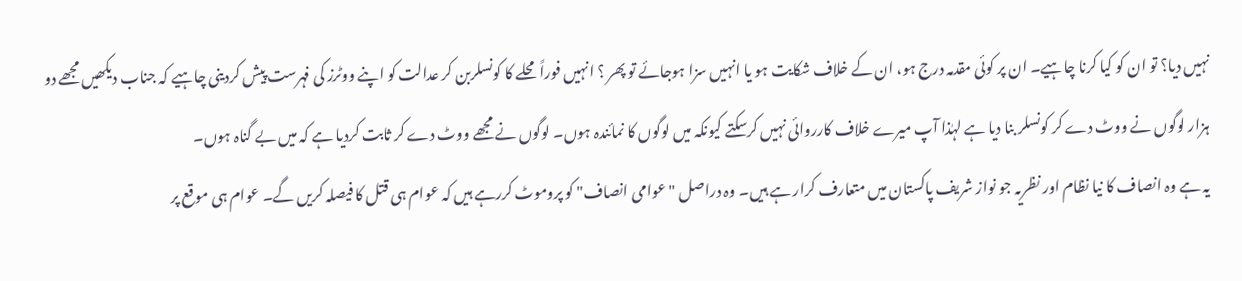نہیں دیا؟ تو ان کو کیا کرنا چاہیے۔ ان پر کوئی مقدمہ درج ہو، ان کے خلاف شکایت ہو یا انہیں سزا ہوجائے تو پھر ؟ انہیں فوراً محلے کا کونسلربن کر عدالت کو اپنے ووٹرز کی فہرست پیش کردینی چاہیے کہ جناب دیکھیں مجھے دو ہزار لوگوں نے ووٹ دے کر کونسلر بنا دیا ہے لہٰذا آپ میرے خلاف کارروائی نہیں کرسکتے کیونکہ میں لوگوں کا نمائندہ ہوں۔ لوگوں نے مجھے ووٹ دے کر ثابت کردیا ہے کہ میں بے گناہ ہوں۔
یہ ہے وہ انصاف کا نیا نظام اور نظریہ جو نواز شریف پاکستان میں متعارف کرار ہے ہیں۔ وہ دراصل "عوامی انصاف" کو پروموٹ کررہے ہیں کہ عوام ہی قتل کا فیصلہ کریں گے۔ عوام ہی موقع پر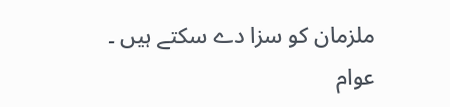ملزمان کو سزا دے سکتے ہیں ۔ عوام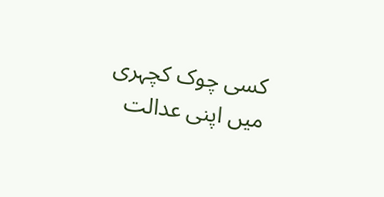کسی چوک کچہری میں اپنی عدالت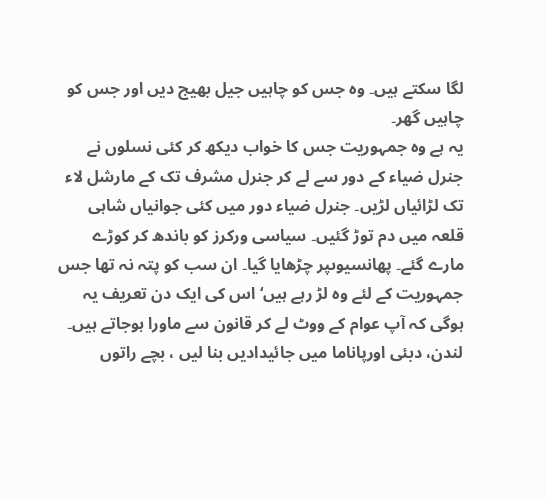لگا سکتے ہیں۔ وہ جس کو چاہیں جیل بھیج دیں اور جس کو چاہیں گھر۔
یہ ہے وہ جمہوریت جس کا خواب دیکھ کر کئی نسلوں نے جنرل ضیاء کے دور سے لے کر جنرل مشرف تک کے مارشل لاء تک لڑائیاں لڑیں۔ جنرل ضیاء دور میں کئی جوانیاں شاہی قلعہ میں دم توڑ گئیں۔ سیاسی ورکرز کو باندھ کر کوڑے مارے گئے۔ پھانسیوںپر چڑھایا گیا۔ ان سب کو پتہ نہ تھا جس جمہوریت کے لئے وہ لڑ رہے ہیں‘ اس کی ایک دن تعریف یہ ہوگی کہ آپ عوام کے ووٹ لے کر قانون سے ماورا ہوجاتے ہیں۔ لندن، دبئی اورپاناما میں جائیدادیں بنا لیں ، بچے راتوں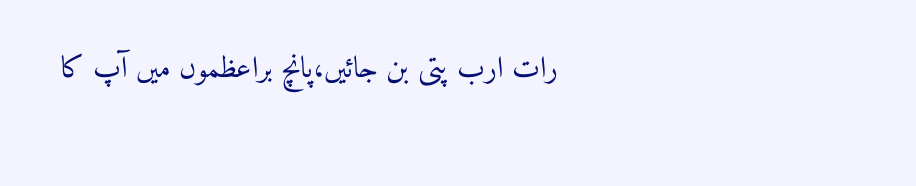رات ارب پتی بن جائیں،پانچ براعظموں میں آپ کا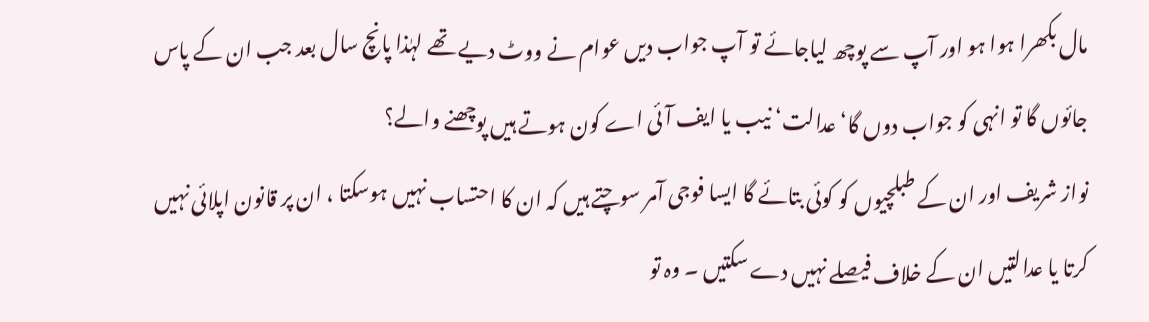مال بکھرا ہوا ہو اور آپ سے پوچھ لیاجائے تو آپ جواب دیں عوام نے ووٹ دیے تھے لہٰذا پانچ سال بعد جب ان کے پاس جائوں گا تو انہی کو جواب دوں گا‘ عدالت‘ نیب یا ایف آئی اے کون ہوتے ہیں پوچھنے والے؟
نواز شریف اور ان کے طبلچیوں کو کوئی بتائے گا ایسا فوجی آمر سوچتے ہیں کہ ان کا احتساب نہیں ہوسکتا ، ان پر قانون اپلائی نہیں کرتا یا عدالتیں ان کے خلاف فیصلے نہیں دے سکتیں ۔ وہ تو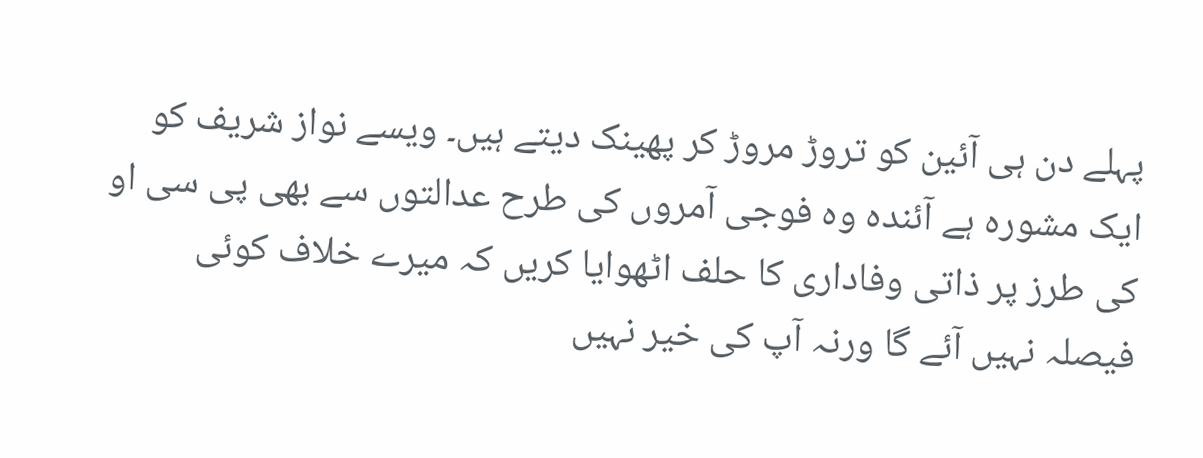پہلے دن ہی آئین کو تروڑ مروڑ کر پھینک دیتے ہیں۔ ویسے نواز شریف کو ایک مشورہ ہے آئندہ وہ فوجی آمروں کی طرح عدالتوں سے بھی پی سی او کی طرز پر ذاتی وفاداری کا حلف اٹھوایا کریں کہ میرے خلاف کوئی فیصلہ نہیں آئے گا ورنہ آپ کی خیر نہیں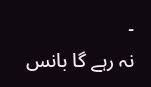۔
نہ رہے گا بانس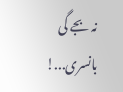نہ بجے گی بانسری...!